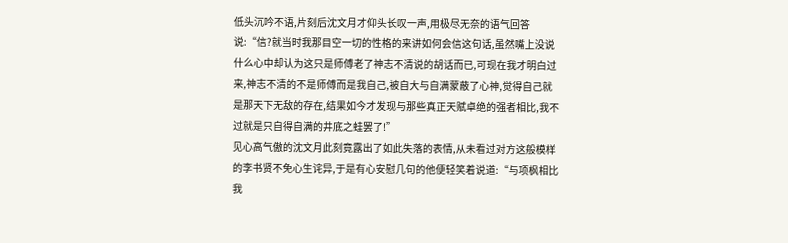低头沉吟不语,片刻后沈文月才仰头长叹一声,用极尽无奈的语气回答说:“信?就当时我那目空一切的性格的来讲如何会信这句话,虽然嘴上没说什么心中却认为这只是师傅老了神志不清说的胡话而已,可现在我才明白过来,神志不清的不是师傅而是我自己,被自大与自满蒙蔽了心神,觉得自己就是那天下无敌的存在,结果如今才发现与那些真正天赋卓绝的强者相比,我不过就是只自得自满的井底之蛙罢了!”
见心高气傲的沈文月此刻竟露出了如此失落的表情,从未看过对方这般模样的李书贤不免心生诧异,于是有心安慰几句的他便轻笑着说道:“与项枫相比我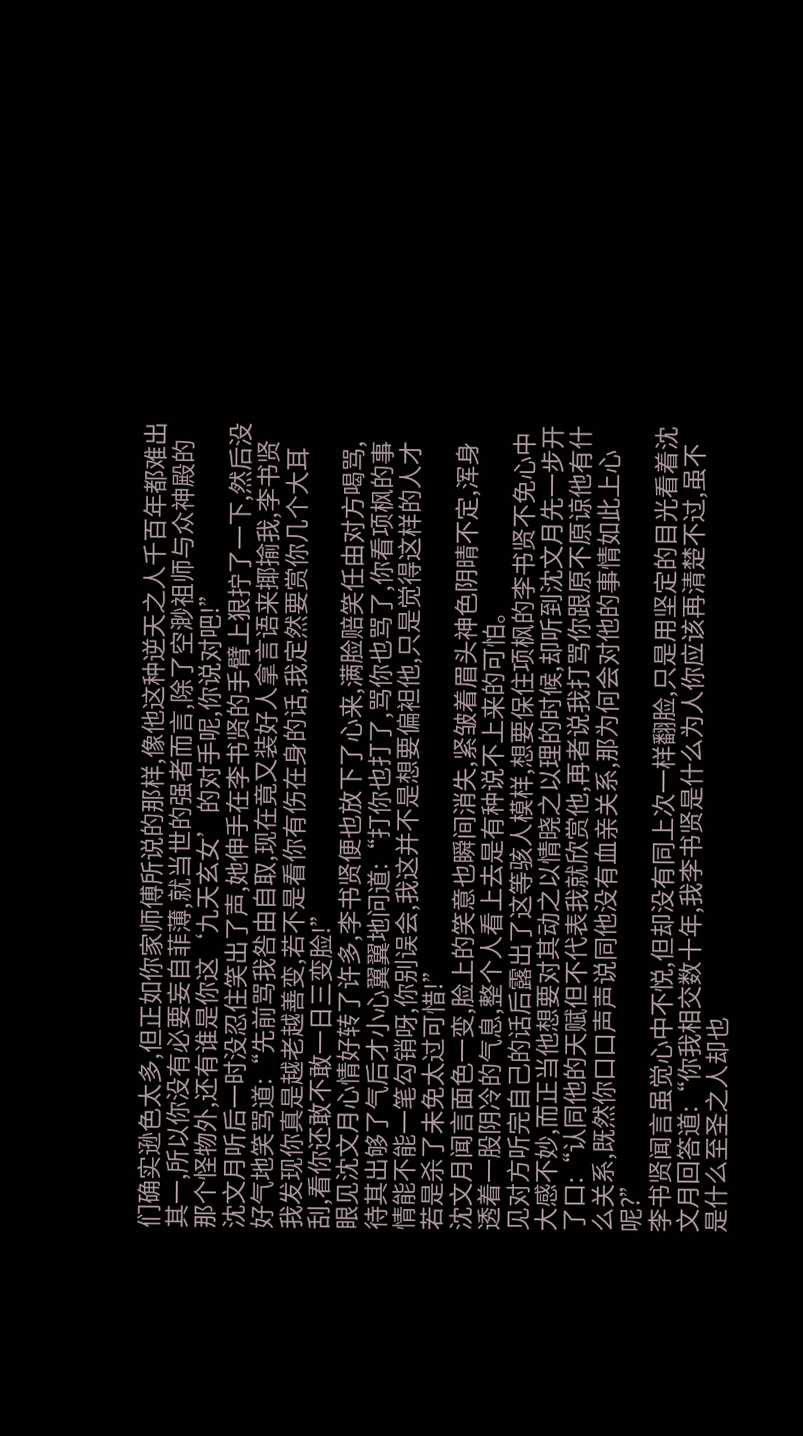们确实逊色太多,但正如你家师傅所说的那样,像他这种逆天之人千百年都难出其一,所以你没有必要妄自菲薄,就当世的强者而言,除了空渺祖师与众神殿的那个怪物外,还有谁是你这‘九天玄女’的对手呢,你说对吧!”
沈文月听后一时没忍住笑出了声,她伸手在李书贤的手臂上狠拧了一下,然后没好气地笑骂道:“先前骂我咎由自取,现在竟又装好人拿言语来揶揄我,李书贤我发现你真是越老越善变,若不是看你有伤在身的话,我定然要赏你几个大耳刮,看你还敢不敢一日三变脸!”
眼见沈文月心情好转了许多,李书贤便也放下了心来,满脸赔笑任由对方喝骂,待其出够了气后才小心翼翼地问道:“打你也打了,骂你也骂了,你看项枫的事情能不能一笔勾销呀,你别误会,我这并不是想要偏袒他,只是觉得这样的人才若是杀了未免太过可惜!”
沈文月闻言面色一变,脸上的笑意也瞬间消失,紧皱着眉头神色阴晴不定,浑身透着一股阴冷的气息,整个人看上去是有种说不上来的可怕。
见对方听完自己的话后露出了这等骇人模样,想要保住项枫的李书贤不免心中大感不妙,而正当他想要对其动之以情晓之以理的时候,却听到沈文月先一步开了口:“认同他的天赋但不代表我就欣赏他,再者说我打骂你跟原不原谅他有什么关系,既然你口口声声说同他没有血亲关系,那为何会对他的事情如此上心呢?”
李书贤闻言虽觉心中不悦,但却没有同上次一样翻脸,只是用坚定的目光看着沈文月回答道:“你我相交数十年,我李书贤是什么为人你应该再清楚不过,虽不是什么至圣之人却也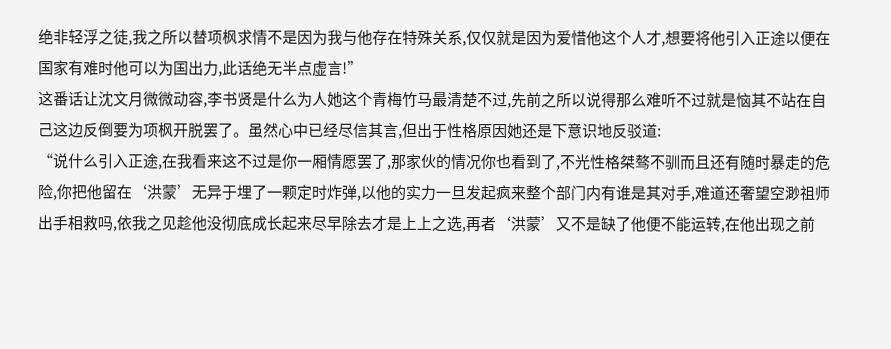绝非轻浮之徒,我之所以替项枫求情不是因为我与他存在特殊关系,仅仅就是因为爱惜他这个人才,想要将他引入正途以便在国家有难时他可以为国出力,此话绝无半点虚言!”
这番话让沈文月微微动容,李书贤是什么为人她这个青梅竹马最清楚不过,先前之所以说得那么难听不过就是恼其不站在自己这边反倒要为项枫开脱罢了。虽然心中已经尽信其言,但出于性格原因她还是下意识地反驳道:
“说什么引入正途,在我看来这不过是你一厢情愿罢了,那家伙的情况你也看到了,不光性格桀骜不驯而且还有随时暴走的危险,你把他留在‘洪蒙’无异于埋了一颗定时炸弹,以他的实力一旦发起疯来整个部门内有谁是其对手,难道还奢望空渺祖师出手相救吗,依我之见趁他没彻底成长起来尽早除去才是上上之选,再者‘洪蒙’又不是缺了他便不能运转,在他出现之前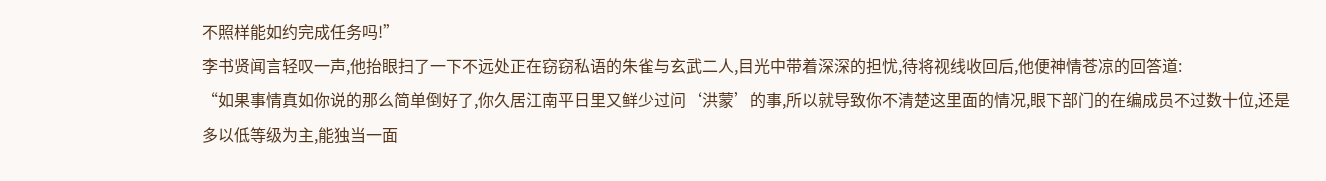不照样能如约完成任务吗!”
李书贤闻言轻叹一声,他抬眼扫了一下不远处正在窃窃私语的朱雀与玄武二人,目光中带着深深的担忧,待将视线收回后,他便神情苍凉的回答道:
“如果事情真如你说的那么简单倒好了,你久居江南平日里又鲜少过问‘洪蒙’的事,所以就导致你不清楚这里面的情况,眼下部门的在编成员不过数十位,还是多以低等级为主,能独当一面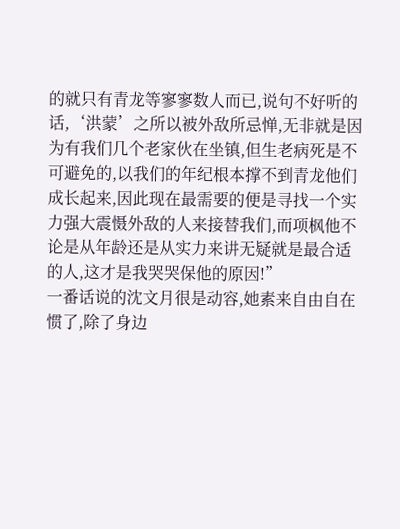的就只有青龙等寥寥数人而已,说句不好听的话,‘洪蒙’之所以被外敌所忌惮,无非就是因为有我们几个老家伙在坐镇,但生老病死是不可避免的,以我们的年纪根本撑不到青龙他们成长起来,因此现在最需要的便是寻找一个实力强大震慑外敌的人来接替我们,而项枫他不论是从年龄还是从实力来讲无疑就是最合适的人,这才是我哭哭保他的原因!”
一番话说的沈文月很是动容,她素来自由自在惯了,除了身边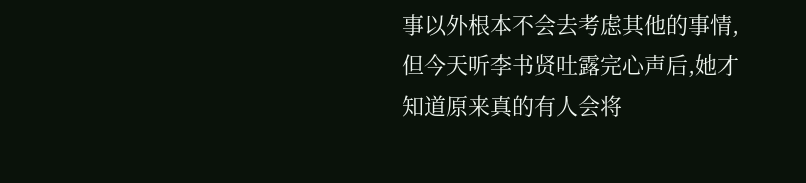事以外根本不会去考虑其他的事情,但今天听李书贤吐露完心声后,她才知道原来真的有人会将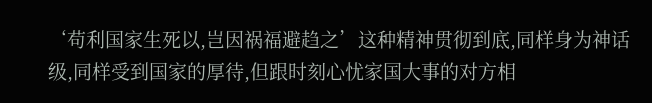‘苟利国家生死以,岂因祸福避趋之’这种精神贯彻到底,同样身为神话级,同样受到国家的厚待,但跟时刻心忧家国大事的对方相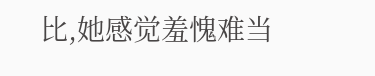比,她感觉羞愧难当